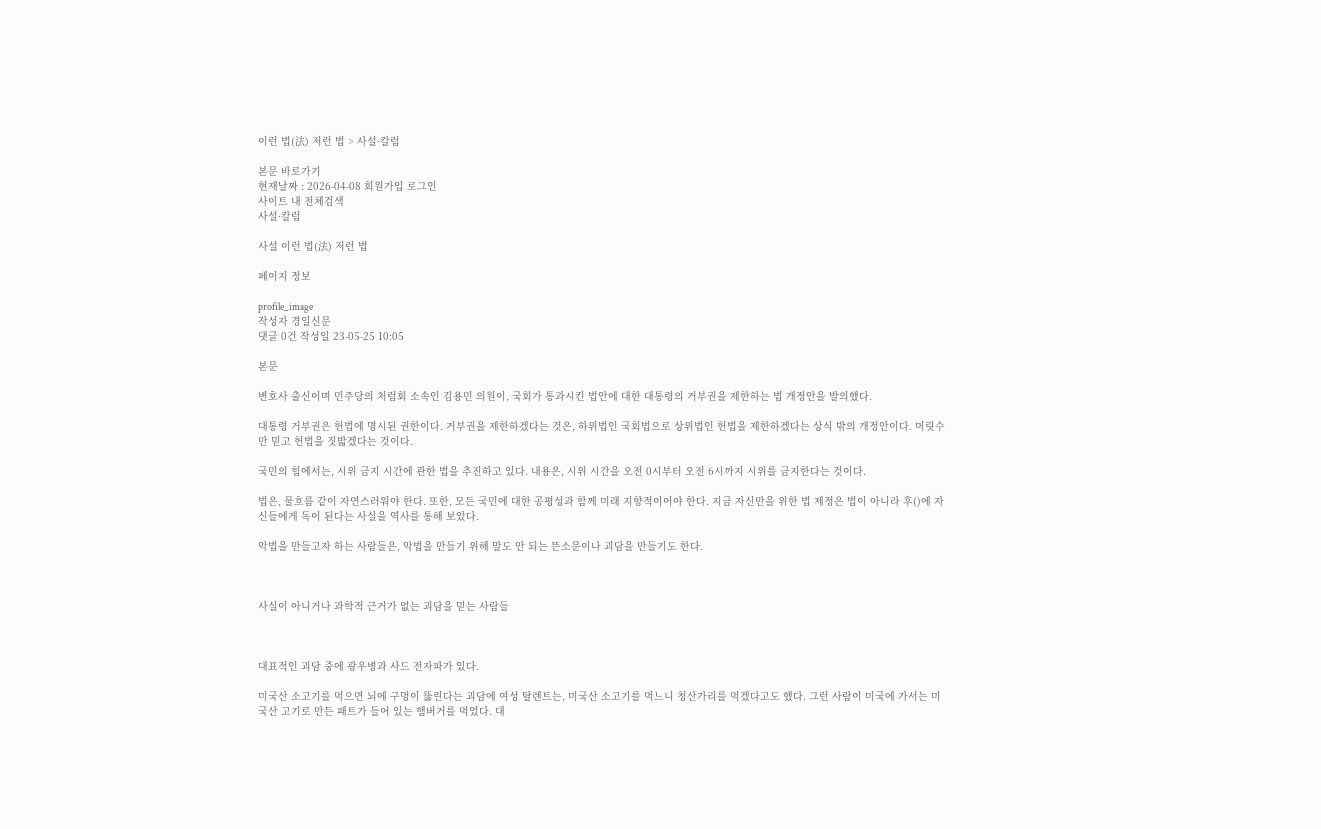이런 법(法) 저런 법 > 사설·칼럼

본문 바로가기
현재날짜 : 2026-04-08 회원가입 로그인
사이트 내 전체검색
사설·칼럼

사설 이런 법(法) 저런 법

페이지 정보

profile_image
작성자 경일신문
댓글 0건 작성일 23-05-25 10:05

본문

변호사 출신이며 민주당의 처럼회 소속인 김용민 의원이, 국회가 통과시킨 법안에 대한 대통령의 거부권을 제한하는 법 개정안을 발의했다.

대통령 거부권은 헌법에 명시된 권한이다. 거부권을 제한하겠다는 것은, 하위법인 국회법으로 상위법인 헌법을 제한하겠다는 상식 밖의 개정안이다. 머릿수만 믿고 헌법을 짓밟겠다는 것이다.

국민의 힘에서는, 시위 금지 시간에 관한 법을 추진하고 있다. 내용은, 시위 시간을 오전 0시부터 오전 6시까지 시위를 금지한다는 것이다.

법은, 물흐름 같이 자연스러워야 한다. 또한, 모든 국민에 대한 공평성과 함께 미래 지향적이어야 한다. 지금 자신만을 위한 법 제정은 법이 아니라 후()에 자신들에게 독이 된다는 사실을 역사를 통해 보았다.

악법을 만들고자 하는 사람들은, 악법을 만들기 위해 말도 안 되는 뜬소문이나 괴담을 만들기도 한다.



사실이 아니거나 과학적 근거가 없는 괴담을 믿는 사람들



대표적인 괴담 중에 광우병과 사드 전자파가 있다.

미국산 소고기를 먹으면 뇌에 구멍이 뚫린다는 괴담에 여성 탈렌트는, 미국산 소고기를 먹느니 청산가리를 먹겠다고도 했다. 그런 사람이 미국에 가서는 미국산 고기로 만든 패트가 들어 있는 햄버거를 먹었다. 대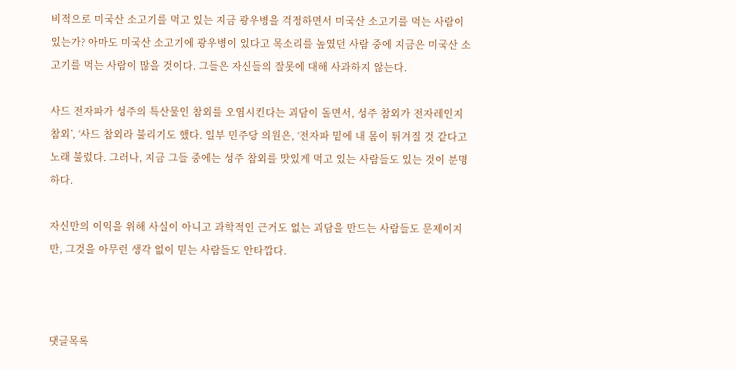비적으로 미국산 소고기를 먹고 있는 지금 광우병을 걱정하면서 미국산 소고기를 먹는 사람이 있는가? 아마도 미국산 소고기에 광우병이 있다고 목소리를 높였던 사람 중에 지금은 미국산 소고기를 먹는 사람이 많을 것이다. 그들은 자신들의 잘못에 대해 사과하지 않는다.

사드 전자파가 성주의 특산물인 참외를 오염시킨다는 괴담이 돌면서, 성주 참외가 전자레인지 참외’, ‘사드 참외라 불리기도 했다. 일부 민주당 의원은, ‘전자파 밑에 내 몸이 튀겨질 것 같다고 노래 불렀다. 그러나, 지금 그들 중에는 성주 참외를 맛있게 먹고 있는 사람들도 있는 것이 분명하다.

자신만의 이익을 위해 사실이 아니고 과학적인 근거도 없는 괴담을 만드는 사람들도 문제이지만, 그것을 아무런 생각 없이 믿는 사람들도 안타깝다.



댓글목록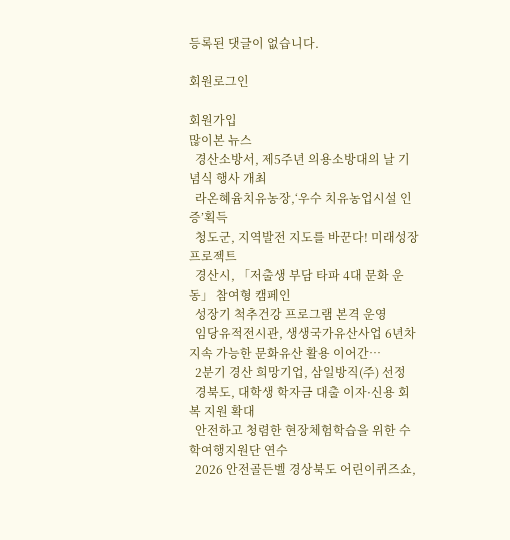등록된 댓글이 없습니다.

회원로그인

회원가입
많이본 뉴스
  경산소방서, 제5주년 의용소방대의 날 기념식 행사 개최
  라온혜윰치유농장,‘우수 치유농업시설 인증’획득
  청도군, 지역발전 지도를 바꾼다! 미래성장 프로젝트
  경산시, 「저출생 부담 타파 4대 문화 운동」 참여형 캠페인
  성장기 척추건강 프로그램 본격 운영
  임당유적전시관, 생생국가유산사업 6년차 지속 가능한 문화유산 활용 이어간…
  2분기 경산 희망기업, 삼일방직(주) 선정
  경북도, 대학생 학자금 대출 이자·신용 회복 지원 확대
  안전하고 청렴한 현장체험학습을 위한 수학여행지원단 연수
  2026 안전골든벨 경상북도 어린이퀴즈쇼,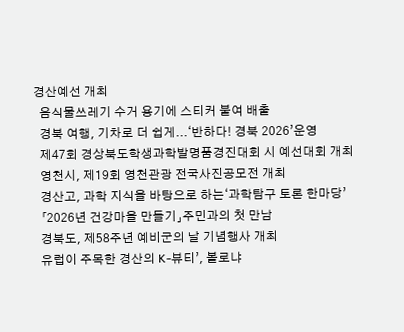경산예선 개최
  음식물쓰레기 수거 용기에 스티커 붙여 배출
  경북 여행, 기차로 더 쉽게...‘반하다! 경북 2026’운영
  제47회 경상북도학생과학발명품경진대회 시 예선대회 개최
  영천시, 제19회 영천관광 전국사진공모전 개최
  경산고, 과학 지식을 바탕으로 하는‘과학탐구 토론 한마당’
  「2026년 건강마을 만들기」주민과의 첫 만남
  경북도, 제58주년 예비군의 날 기념행사 개최
  유럽이 주목한 경산의 K-뷰티’, 볼로냐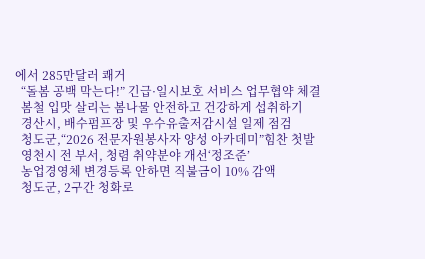에서 285만달러 쾌거
  “돌봄 공백 막는다!” 긴급·일시보호 서비스 업무협약 체결
  봄철 입맛 살리는 봄나물 안전하고 건강하게 섭취하기
  경산시, 배수펌프장 및 우수유출저감시설 일제 점검
  청도군,“2026 전문자원봉사자 양성 아카데미”힘찬 첫발
  영천시 전 부서, 청렴 취약분야 개선‘정조준’
  농업경영체 변경등록 안하면 직불금이 10% 감액
  청도군, 2구간 청화로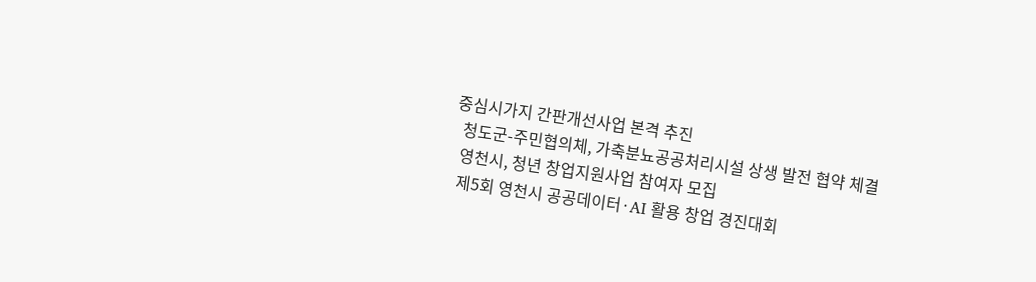중심시가지 간판개선사업 본격 추진
  청도군-주민협의체, 가축분뇨공공처리시설 상생 발전 협약 체결
  영천시, 청년 창업지원사업 참여자 모집
  제5회 영천시 공공데이터·AI 활용 창업 경진대회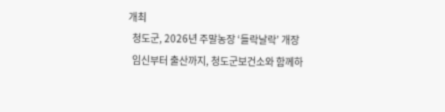개최
  청도군, 2026년 주말농장 ‘들락날락’ 개장
  임신부터 출산까지, 청도군보건소와 함께하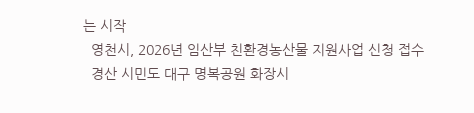는 시작
  영천시, 2026년 임산부 친환경농산물 지원사업 신청 접수
  경산 시민도 대구 명복공원 화장시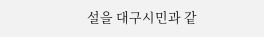설을 대구시민과 같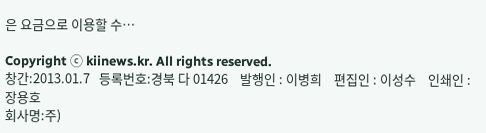은 요금으로 이용할 수…

Copyright ⓒ kiinews.kr. All rights reserved.
창간:2013.01.7   등록번호:경북 다 01426    발행인 : 이병희    편집인 : 이성수    인쇄인 : 장용호
회사명:주)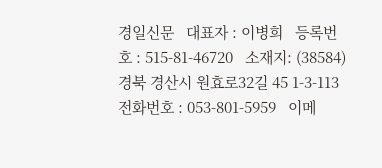경일신문   대표자 : 이병희   등록번호 : 515-81-46720   소재지: (38584) 경북 경산시 원효로32길 45 1-3-113
전화번호 : 053-801-5959   이메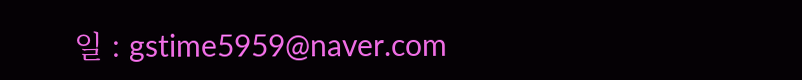일 : gstime5959@naver.com